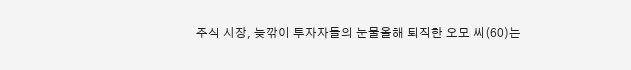주식 시장, 늦깎이 투자자들의 눈물올해 퇴직한 오모 씨(60)는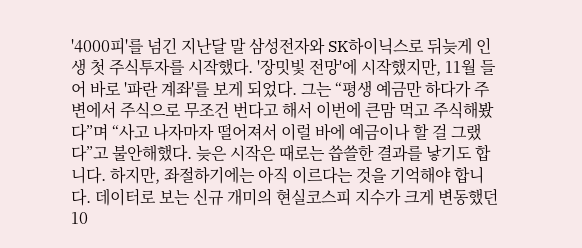'4000피'를 넘긴 지난달 말 삼성전자와 SK하이닉스로 뒤늦게 인생 첫 주식투자를 시작했다. '장밋빛 전망'에 시작했지만, 11월 들어 바로 '파란 계좌'를 보게 되었다. 그는 “평생 예금만 하다가 주변에서 주식으로 무조건 번다고 해서 이번에 큰맘 먹고 주식해봤다”며 “사고 나자마자 떨어져서 이럴 바에 예금이나 할 걸 그랬다”고 불안해했다. 늦은 시작은 때로는 씁쓸한 결과를 낳기도 합니다. 하지만, 좌절하기에는 아직 이르다는 것을 기억해야 합니다. 데이터로 보는 신규 개미의 현실코스피 지수가 크게 변동했던 10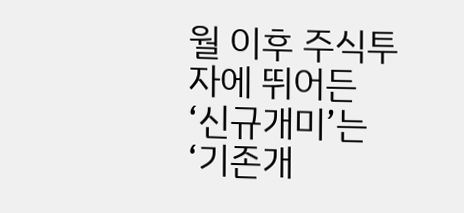월 이후 주식투자에 뛰어든 ‘신규개미’는 ‘기존개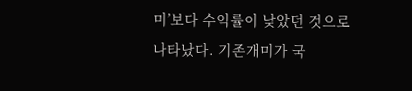미’보다 수익률이 낮았던 것으로 나타났다. 기존개미가 국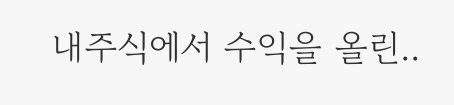내주식에서 수익을 올린..